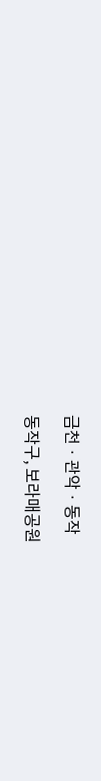금천ㆍ관악ㆍ동작

동작구, 보라매공원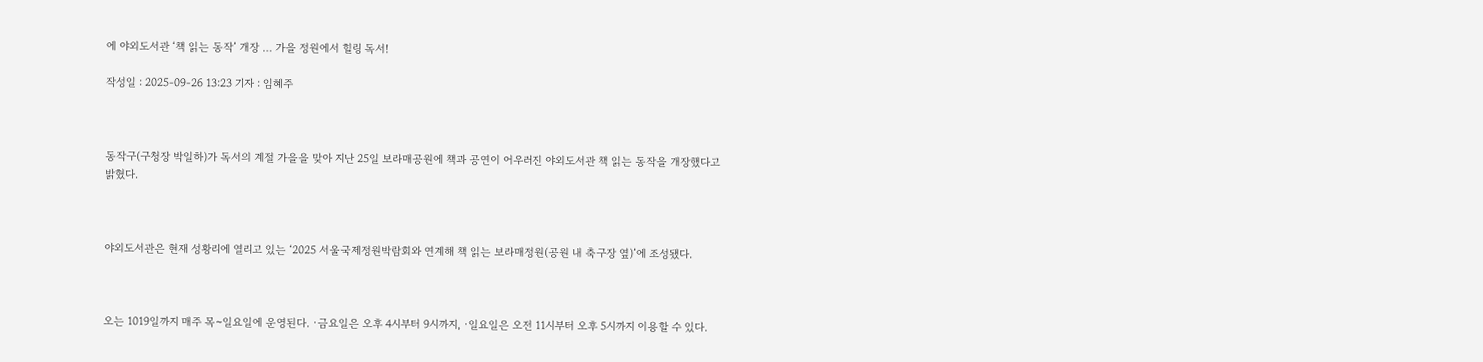에 야외도서관 ‘책 읽는 동작’ 개장 … 가을 정원에서 힐링 독서!

작성일 : 2025-09-26 13:23 기자 : 임혜주



동작구(구청장 박일하)가 독서의 계절 가을을 맞아 지난 25일 보라매공원에 책과 공연이 어우러진 야외도서관 책 읽는 동작을 개장했다고 밝혔다.



야외도서관은 현재 성황리에 열리고 있는 ‘2025 서울국제정원박람회와 연계해 책 읽는 보라매정원(공원 내 축구장 옆)’에 조성됐다.



오는 1019일까지 매주 목~일요일에 운영된다. ·금요일은 오후 4시부터 9시까지, ·일요일은 오전 11시부터 오후 5시까지 이용할 수 있다.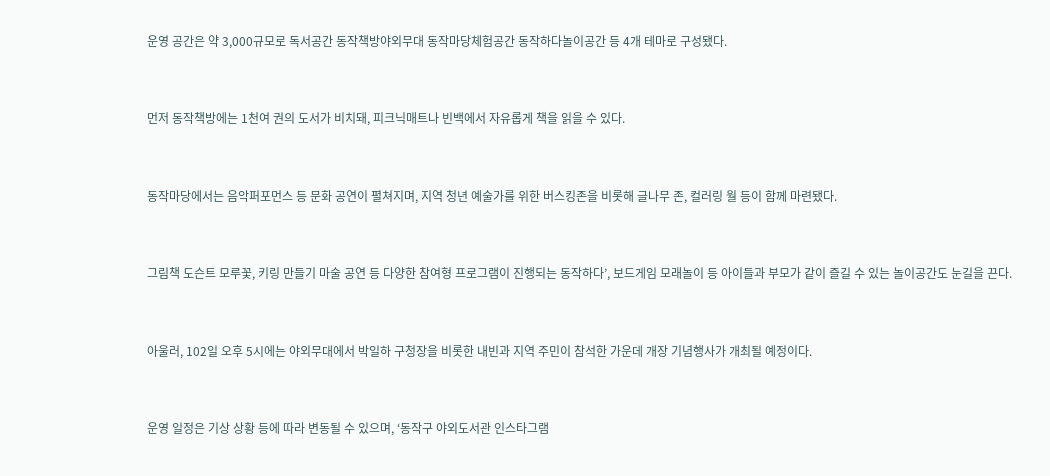운영 공간은 약 3,000규모로 독서공간 동작책방야외무대 동작마당체험공간 동작하다놀이공간 등 4개 테마로 구성됐다.



먼저 동작책방에는 1천여 권의 도서가 비치돼, 피크닉매트나 빈백에서 자유롭게 책을 읽을 수 있다.



동작마당에서는 음악퍼포먼스 등 문화 공연이 펼쳐지며, 지역 청년 예술가를 위한 버스킹존을 비롯해 글나무 존, 컬러링 월 등이 함께 마련됐다.



그림책 도슨트 모루꽃, 키링 만들기 마술 공연 등 다양한 참여형 프로그램이 진행되는 동작하다’, 보드게임 모래놀이 등 아이들과 부모가 같이 즐길 수 있는 놀이공간도 눈길을 끈다.



아울러, 102일 오후 5시에는 야외무대에서 박일하 구청장을 비롯한 내빈과 지역 주민이 참석한 가운데 개장 기념행사가 개최될 예정이다.



운영 일정은 기상 상황 등에 따라 변동될 수 있으며, ‘동작구 야외도서관 인스타그램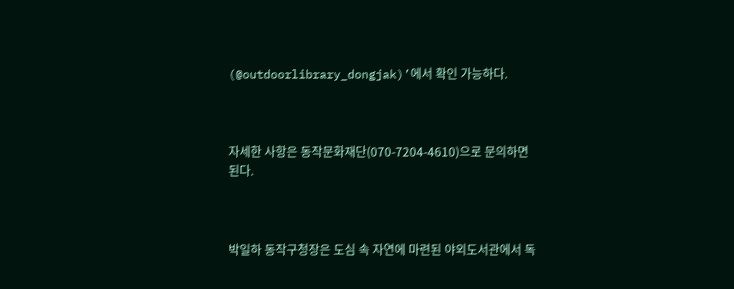(@outdoorlibrary_dongjak)’에서 확인 가능하다.



자세한 사항은 동작문화재단(070-7204-4610)으로 문의하면 된다.



박일하 동작구청장은 도심 속 자연에 마련된 야외도서관에서 독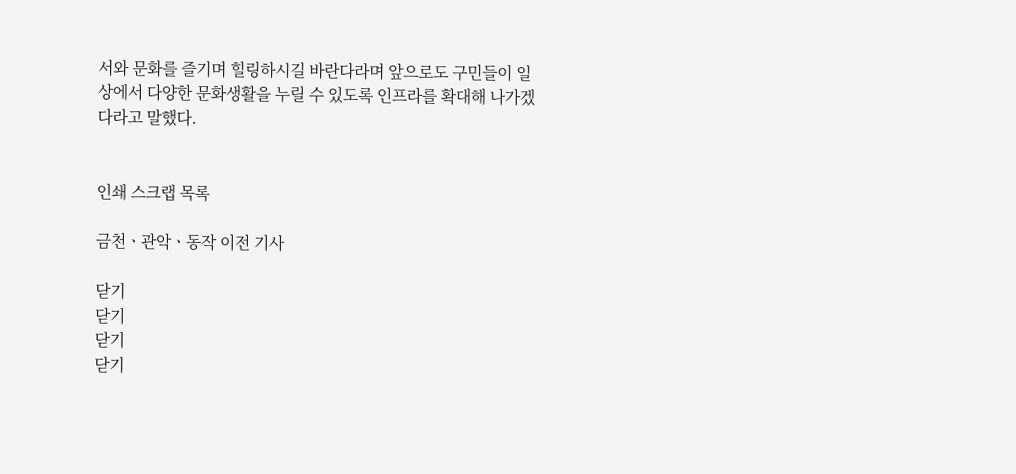서와 문화를 즐기며 힐링하시길 바란다라며 앞으로도 구민들이 일상에서 다양한 문화생활을 누릴 수 있도록 인프라를 확대해 나가겠다라고 말했다.


인쇄 스크랩 목록

금천ㆍ관악ㆍ동작 이전 기사

닫기
닫기
닫기
닫기